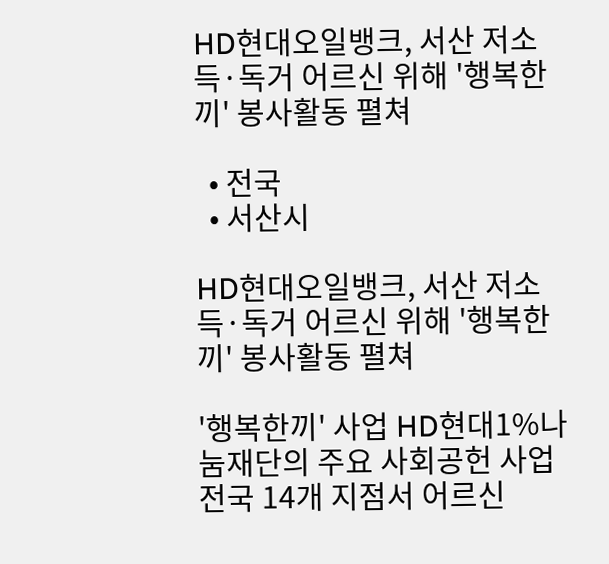HD현대오일뱅크, 서산 저소득·독거 어르신 위해 '행복한끼' 봉사활동 펼쳐

  • 전국
  • 서산시

HD현대오일뱅크, 서산 저소득·독거 어르신 위해 '행복한끼' 봉사활동 펼쳐

'행복한끼' 사업 HD현대1%나눔재단의 주요 사회공헌 사업
전국 14개 지점서 어르신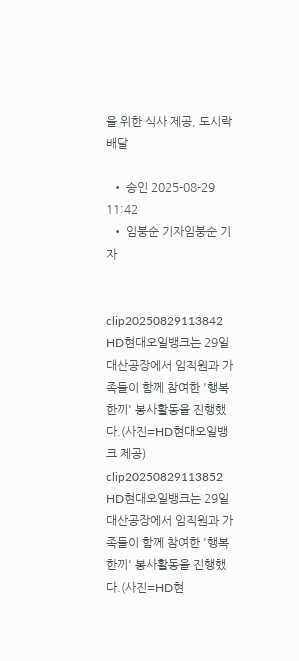을 위한 식사 제공, 도시락 배달

  • 승인 2025-08-29 11:42
  • 임붕순 기자임붕순 기자


clip20250829113842
HD현대오일뱅크는 29일 대산공장에서 임직원과 가족들이 함께 참여한 '행복한끼' 봉사활동을 진행했다.(사진=HD현대오일뱅크 제공)
clip20250829113852
HD현대오일뱅크는 29일 대산공장에서 임직원과 가족들이 함께 참여한 '행복한끼' 봉사활동을 진행했다.(사진=HD현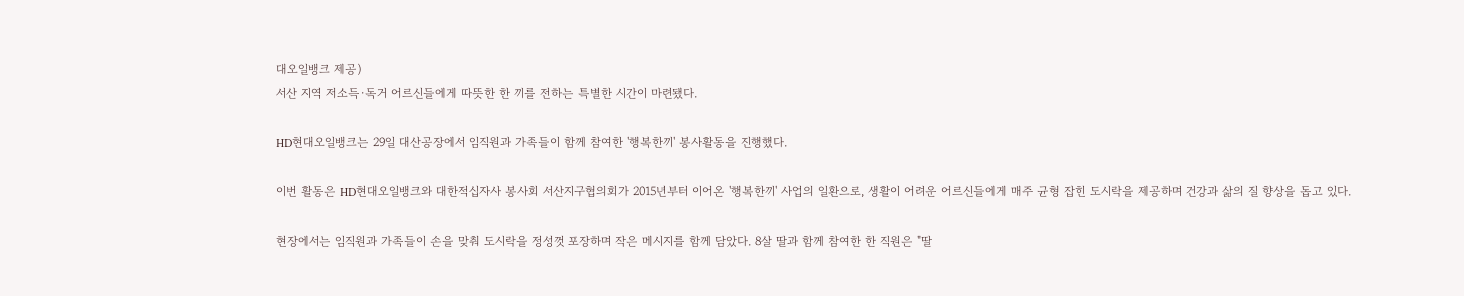대오일뱅크 제공)
서산 지역 저소득·독거 어르신들에게 따뜻한 한 끼를 전하는 특별한 시간이 마련됐다.

HD현대오일뱅크는 29일 대산공장에서 임직원과 가족들이 함께 참여한 '행복한끼' 봉사활동을 진행했다.

이번 활동은 HD현대오일뱅크와 대한적십자사 봉사회 서산지구협의회가 2015년부터 이어온 '행복한끼' 사업의 일환으로, 생활이 어려운 어르신들에게 매주 균형 잡힌 도시락을 제공하며 건강과 삶의 질 향상을 돕고 있다.

현장에서는 임직원과 가족들이 손을 맞춰 도시락을 정성껏 포장하며 작은 메시지를 함께 담았다. 8살 딸과 함께 참여한 한 직원은 "딸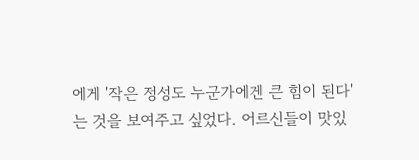에게 '작은 정성도 누군가에겐 큰 힘이 된다'는 것을 보여주고 싶었다. 어르신들이 맛있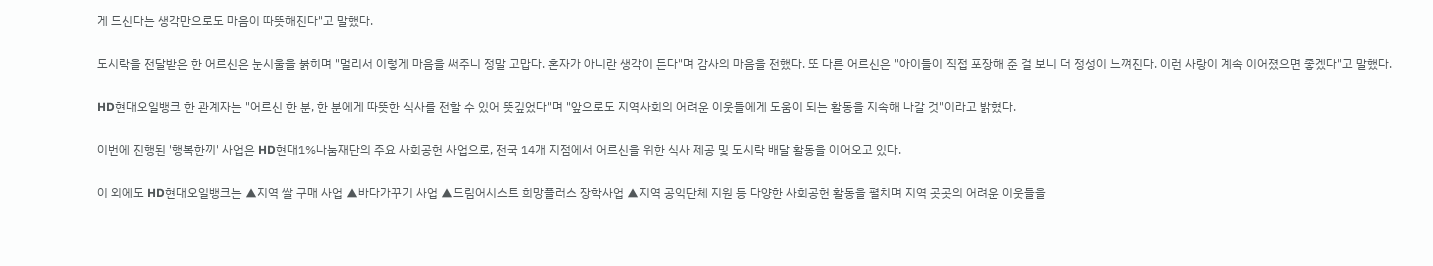게 드신다는 생각만으로도 마음이 따뜻해진다"고 말했다.

도시락을 전달받은 한 어르신은 눈시울을 붉히며 "멀리서 이렇게 마음을 써주니 정말 고맙다. 혼자가 아니란 생각이 든다"며 감사의 마음을 전했다. 또 다른 어르신은 "아이들이 직접 포장해 준 걸 보니 더 정성이 느껴진다. 이런 사랑이 계속 이어졌으면 좋겠다"고 말했다.

HD현대오일뱅크 한 관계자는 "어르신 한 분, 한 분에게 따뜻한 식사를 전할 수 있어 뜻깊었다"며 "앞으로도 지역사회의 어려운 이웃들에게 도움이 되는 활동을 지속해 나갈 것"이라고 밝혔다.

이번에 진행된 '행복한끼' 사업은 HD현대1%나눔재단의 주요 사회공헌 사업으로, 전국 14개 지점에서 어르신을 위한 식사 제공 및 도시락 배달 활동을 이어오고 있다.

이 외에도 HD현대오일뱅크는 ▲지역 쌀 구매 사업 ▲바다가꾸기 사업 ▲드림어시스트 희망플러스 장학사업 ▲지역 공익단체 지원 등 다양한 사회공헌 활동을 펼치며 지역 곳곳의 어려운 이웃들을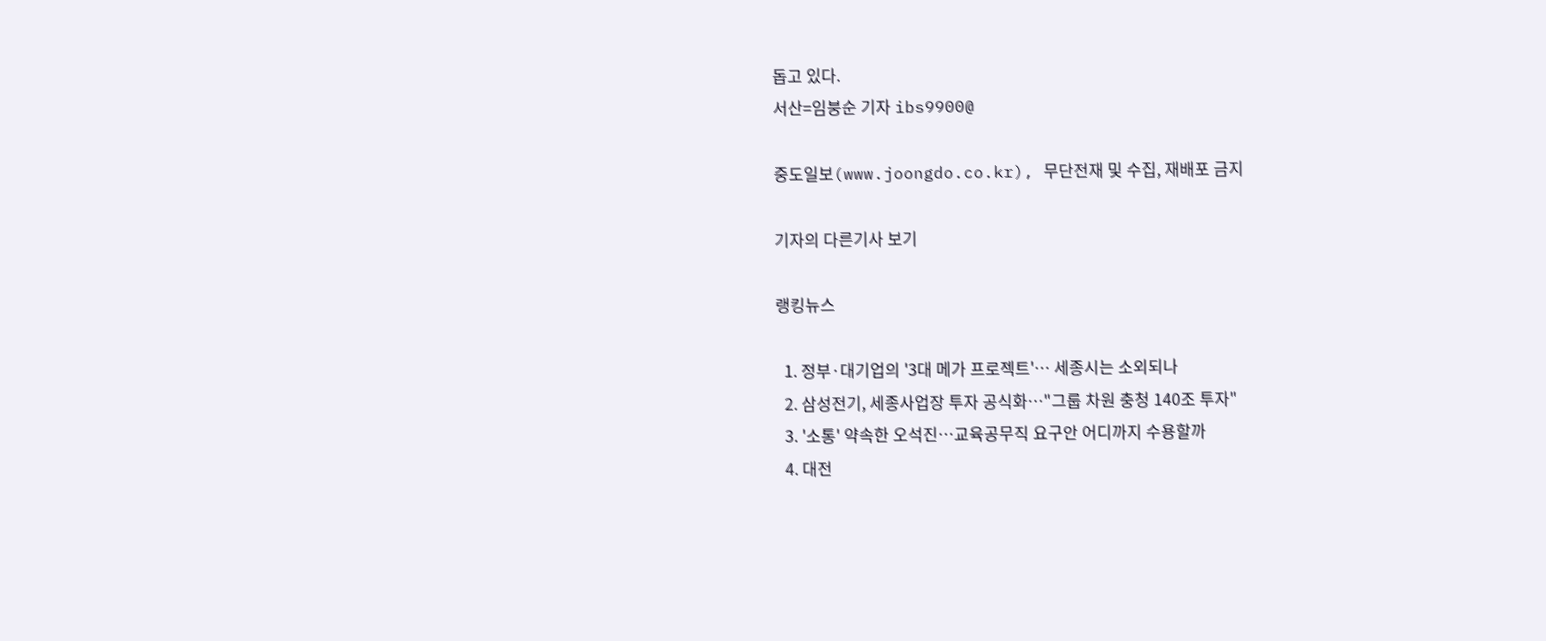돕고 있다.
서산=임붕순 기자 ibs9900@

중도일보(www.joongdo.co.kr), 무단전재 및 수집, 재배포 금지

기자의 다른기사 보기

랭킹뉴스

  1. 정부·대기업의 '3대 메가 프로젝트'… 세종시는 소외되나
  2. 삼성전기, 세종사업장 투자 공식화…"그룹 차원 충청 140조 투자"
  3. '소통' 약속한 오석진…교육공무직 요구안 어디까지 수용할까
  4. 대전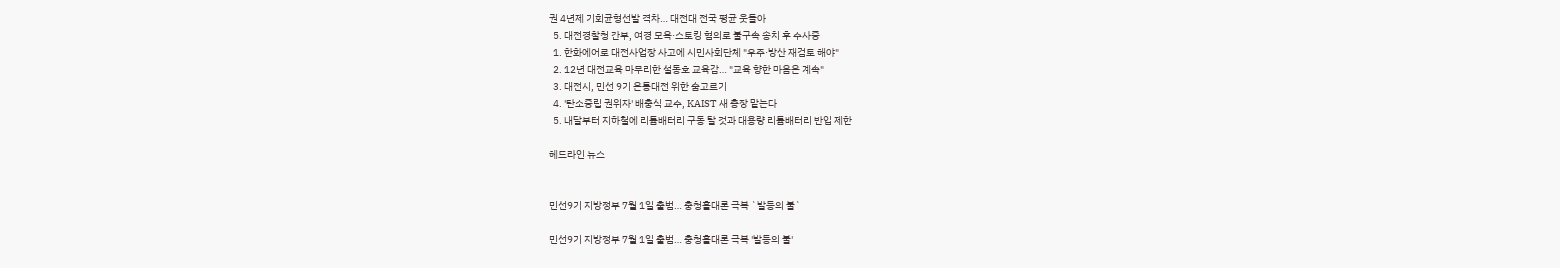권 4년제 기회균형선발 격차… 대전대 전국 평균 웃돌아
  5. 대전경찰청 간부, 여경 모욕·스토킹 혐의로 불구속 송치 후 수사중
  1. 한화에어로 대전사업장 사고에 시민사회단체 "우주·방산 재검토 해야"
  2. 12년 대전교육 마무리한 설동호 교육감… "교육 향한 마음은 계속"
  3. 대전시, 민선 9기 온통대전 위한 숨고르기
  4. '탄소중립 권위자' 배충식 교수, KAIST 새 총장 맡는다
  5. 내달부터 지하철에 리튬배터리 구동 탈 것과 대용량 리튬배터리 반입 제한

헤드라인 뉴스


민선9기 지방정부 7월 1일 출범… 충청홀대론 극복 `발등의 불`

민선9기 지방정부 7월 1일 출범… 충청홀대론 극복 '발등의 불'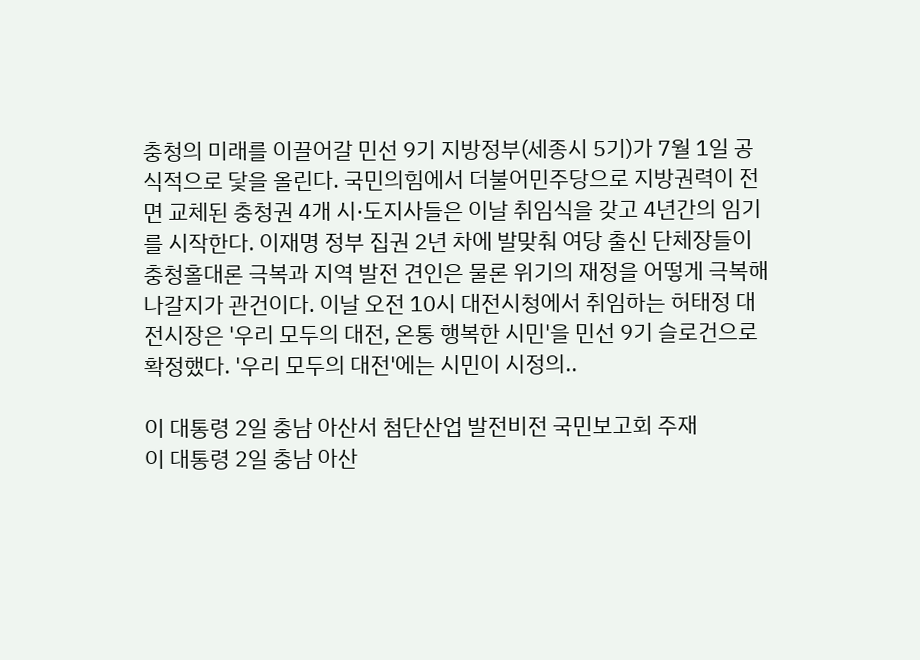충청의 미래를 이끌어갈 민선 9기 지방정부(세종시 5기)가 7월 1일 공식적으로 닻을 올린다. 국민의힘에서 더불어민주당으로 지방권력이 전면 교체된 충청권 4개 시·도지사들은 이날 취임식을 갖고 4년간의 임기를 시작한다. 이재명 정부 집권 2년 차에 발맞춰 여당 출신 단체장들이 충청홀대론 극복과 지역 발전 견인은 물론 위기의 재정을 어떻게 극복해 나갈지가 관건이다. 이날 오전 10시 대전시청에서 취임하는 허태정 대전시장은 '우리 모두의 대전, 온통 행복한 시민'을 민선 9기 슬로건으로 확정했다. '우리 모두의 대전'에는 시민이 시정의..

이 대통령 2일 충남 아산서 첨단산업 발전비전 국민보고회 주재
이 대통령 2일 충남 아산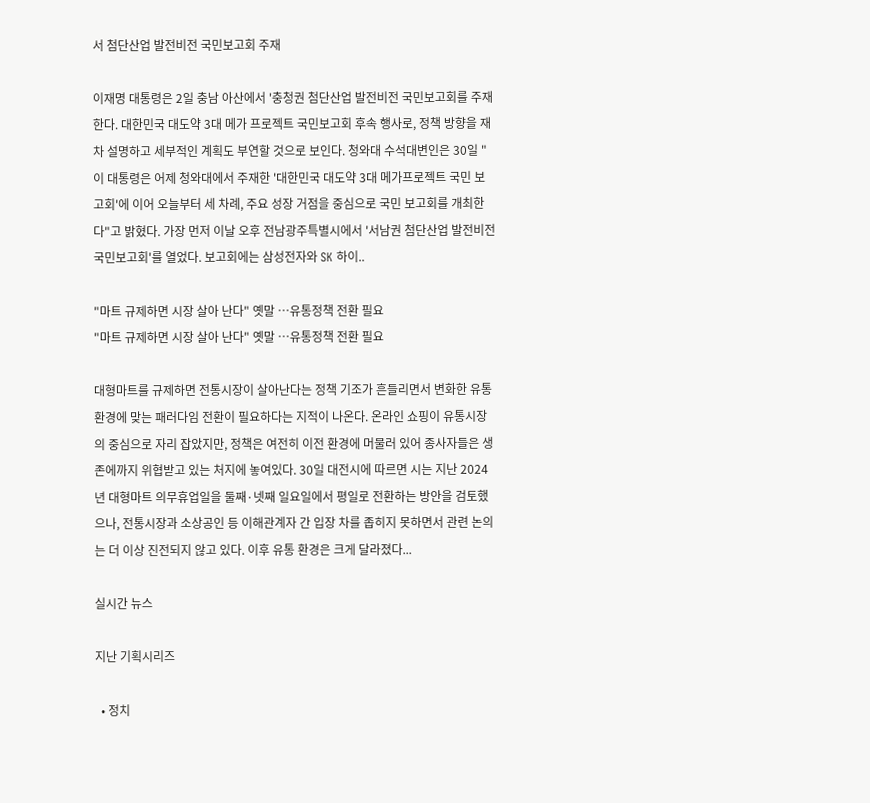서 첨단산업 발전비전 국민보고회 주재

이재명 대통령은 2일 충남 아산에서 '충청권 첨단산업 발전비전 국민보고회를 주재한다. 대한민국 대도약 3대 메가 프로젝트 국민보고회 후속 행사로, 정책 방향을 재차 설명하고 세부적인 계획도 부연할 것으로 보인다. 청와대 수석대변인은 30일 "이 대통령은 어제 청와대에서 주재한 '대한민국 대도약 3대 메가프로젝트 국민 보고회'에 이어 오늘부터 세 차례, 주요 성장 거점을 중심으로 국민 보고회를 개최한다"고 밝혔다. 가장 먼저 이날 오후 전남광주특별시에서 '서남권 첨단산업 발전비전 국민보고회'를 열었다. 보고회에는 삼성전자와 SK 하이..

"마트 규제하면 시장 살아 난다" 옛말 …유통정책 전환 필요
"마트 규제하면 시장 살아 난다" 옛말 …유통정책 전환 필요

대형마트를 규제하면 전통시장이 살아난다는 정책 기조가 흔들리면서 변화한 유통환경에 맞는 패러다임 전환이 필요하다는 지적이 나온다. 온라인 쇼핑이 유통시장의 중심으로 자리 잡았지만, 정책은 여전히 이전 환경에 머물러 있어 종사자들은 생존에까지 위협받고 있는 처지에 놓여있다. 30일 대전시에 따르면 시는 지난 2024년 대형마트 의무휴업일을 둘째·넷째 일요일에서 평일로 전환하는 방안을 검토했으나, 전통시장과 소상공인 등 이해관계자 간 입장 차를 좁히지 못하면서 관련 논의는 더 이상 진전되지 않고 있다. 이후 유통 환경은 크게 달라졌다...

실시간 뉴스

지난 기획시리즈

  • 정치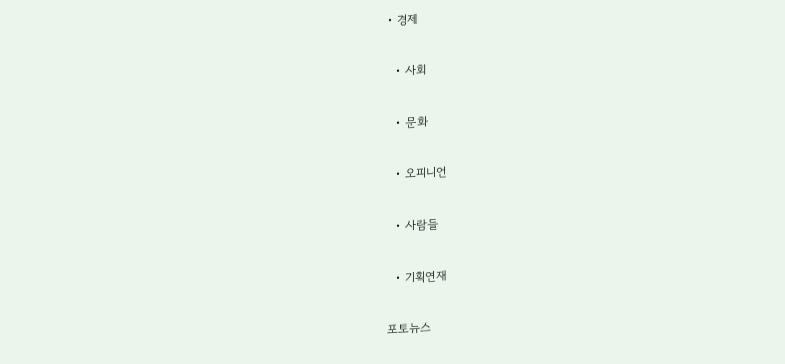• 경제

  • 사회

  • 문화

  • 오피니언

  • 사람들

  • 기획연재

포토뉴스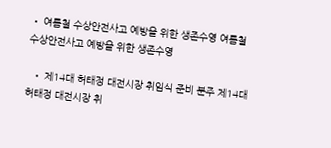• 여름철 수상안전사고 예방을 위한 생존수영 여름철 수상안전사고 예방을 위한 생존수영

  • 제14대 허태정 대전시장 취임식 준비 분주 제14대 허태정 대전시장 취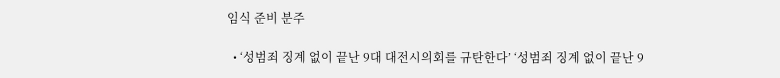임식 준비 분주

  • ‘성범죄 징계 없이 끝난 9대 대전시의회를 규탄한다’ ‘성범죄 징계 없이 끝난 9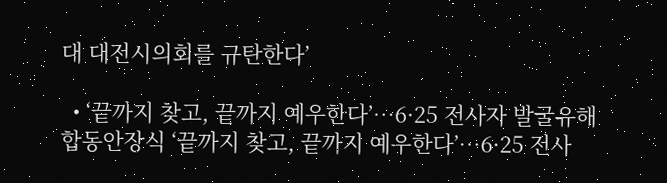대 대전시의회를 규탄한다’

  • ‘끝까지 찾고, 끝까지 예우한다’…6·25 전사자 발굴유해 합동안장식 ‘끝까지 찾고, 끝까지 예우한다’…6·25 전사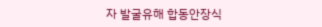자 발굴유해 합동안장식